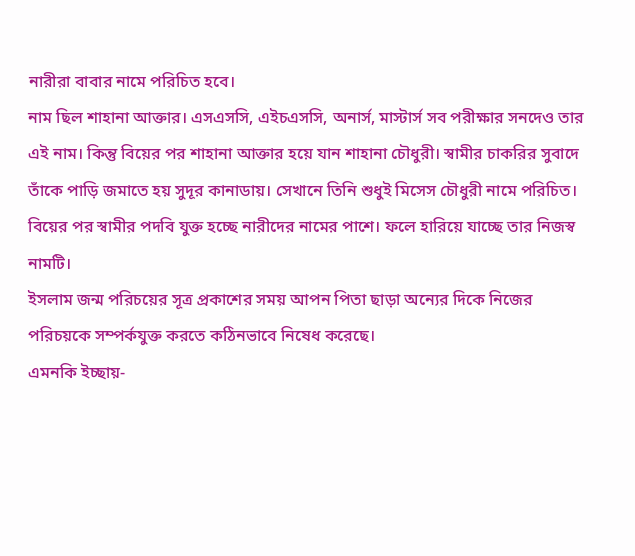নারীরা বাবার নামে পরিচিত হবে।
নাম ছিল শাহানা আক্তার। এসএসসি, এইচএসসি, অনার্স, মাস্টার্স সব পরীক্ষার সনদেও তার এই নাম। কিন্তু বিয়ের পর শাহানা আক্তার হয়ে যান শাহানা চৌধুরী। স্বামীর চাকরির সুবাদে তাঁকে পাড়ি জমাতে হয় সুদূর কানাডায়। সেখানে তিনি শুধুই মিসেস চৌধুরী নামে পরিচিত। বিয়ের পর স্বামীর পদবি যুক্ত হচ্ছে নারীদের নামের পাশে। ফলে হারিয়ে যাচ্ছে তার নিজস্ব নামটি।
ইসলাম জন্ম পরিচয়ের সূত্র প্রকাশের সময় আপন পিতা ছাড়া অন্যের দিকে নিজের পরিচয়কে সম্পর্কযুক্ত করতে কঠিনভাবে নিষেধ করেছে।
এমনকি ইচ্ছায়-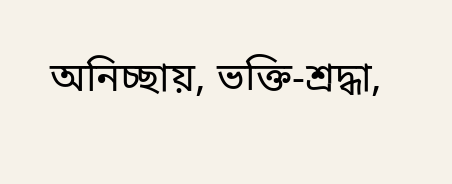অনিচ্ছায়, ভক্তি-শ্রদ্ধা,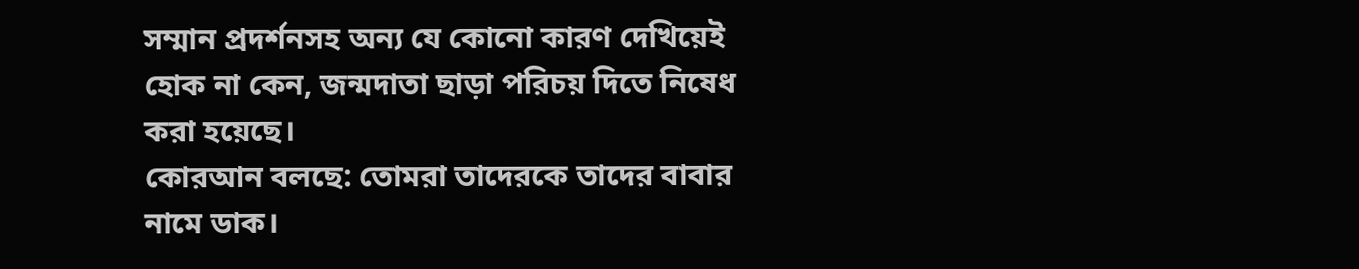সম্মান প্রদর্শনসহ অন্য যে কোনো কারণ দেখিয়েই হোক না কেন, জন্মদাতা ছাড়া পরিচয় দিতে নিষেধ করা হয়েছে।
কোরআন বলছে: তোমরা তাদেরকে তাদের বাবার নামে ডাক।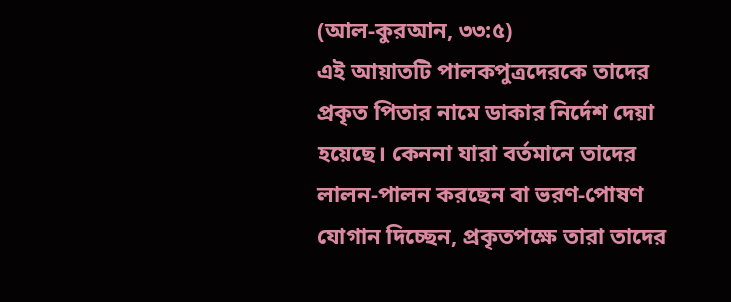(আল-কুরআন, ৩৩:৫)
এই আয়াতটি পালকপুত্রদেরকে তাদের প্রকৃত পিতার নামে ডাকার নির্দেশ দেয়া হয়েছে। কেননা যারা বর্তমানে তাদের লালন-পালন করছেন বা ভরণ-পোষণ যোগান দিচ্ছেন, প্রকৃতপক্ষে তারা তাদের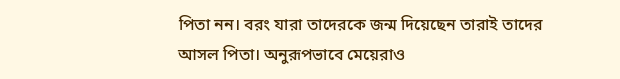পিতা নন। বরং যারা তাদেরকে জন্ম দিয়েছেন তারাই তাদের আসল পিতা। অনুরূপভাবে মেয়েরাও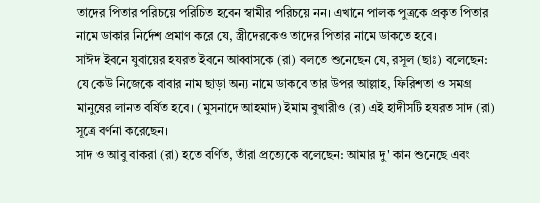তাদের পিতার পরিচয়ে পরিচিত হবেন স্বামীর পরিচয়ে নন। এখানে পালক পুত্রকে প্রকৃত পিতার নামে ডাকার নির্দেশ প্রমাণ করে যে, স্ত্রীদেরকেও তাদের পিতার নামে ডাকতে হবে।
সাঈদ ইবনে যুবায়ের হযরত ইবনে আব্বাসকে (রা) বলতে শুনেছেন যে, রসূল (ছাঃ) বলেছেন: যে কেউ নিজেকে বাবার নাম ছাড়া অন্য নামে ডাকবে তার উপর আল্লাহ, ফিরিশতা ও সমগ্র মানুষের লানত বর্ষিত হবে। (মুসনাদে আহমাদ) ইমাম বুখারীও (র) এই হাদীসটি হযরত সাদ (রা) সূত্রে বর্ণনা করেছেন।
সাদ ও আবু বাকরা (রা) হতে বর্ণিত, তাঁরা প্রত্যেকে বলেছেন: আমার দু' কান শুনেছে এবং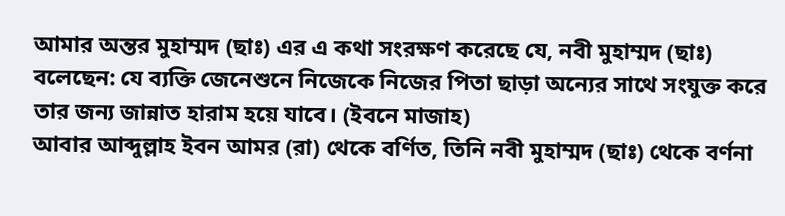আমার অন্তর মুহাম্মদ (ছাঃ) এর এ কথা সংরক্ষণ করেছে যে, নবী মুহাম্মদ (ছাঃ) বলেছেন: যে ব্যক্তি জেনেশুনে নিজেকে নিজের পিতা ছাড়া অন্যের সাথে সংযুক্ত করে তার জন্য জান্নাত হারাম হয়ে যাবে। (ইবনে মাজাহ)
আবার আব্দুল্লাহ ইবন আমর (রা) থেকে বর্ণিত, তিনি নবী মুহাম্মদ (ছাঃ) থেকে বর্ণনা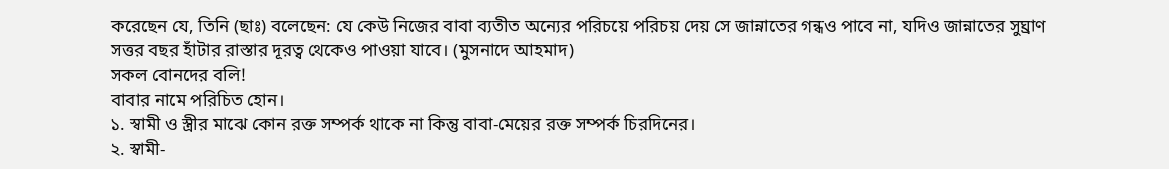করেছেন যে, তিনি (ছাঃ) বলেছেন: যে কেউ নিজের বাবা ব্যতীত অন্যের পরিচয়ে পরিচয় দেয় সে জান্নাতের গন্ধও পাবে না, যদিও জান্নাতের সুঘ্রাণ সত্তর বছর হাঁটার রাস্তার দূরত্ব থেকেও পাওয়া যাবে। (মুসনাদে আহমাদ)
সকল বোনদের বলি!
বাবার নামে পরিচিত হোন।
১. স্বামী ও স্ত্রীর মাঝে কোন রক্ত সম্পর্ক থাকে না কিন্তু বাবা-মেয়ের রক্ত সম্পর্ক চিরদিনের।
২. স্বামী-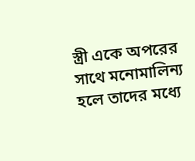স্ত্রী একে অপরের সাথে মনোমালিন্য হলে তাদের মধ্যে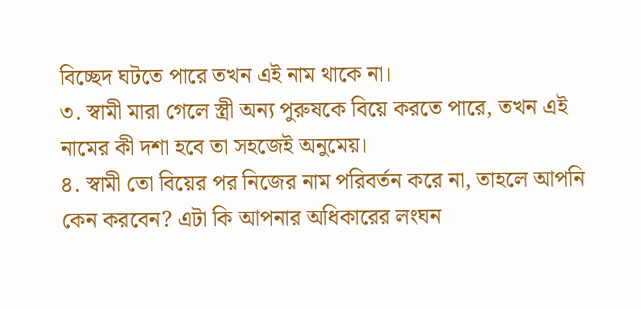বিচ্ছেদ ঘটতে পারে তখন এই নাম থাকে না।
৩. স্বামী মারা গেলে স্ত্রী অন্য পুরুষকে বিয়ে করতে পারে, তখন এই নামের কী দশা হবে তা সহজেই অনুমেয়।
৪. স্বামী তো বিয়ের পর নিজের নাম পরিবর্তন করে না, তাহলে আপনি কেন করবেন? এটা কি আপনার অধিকারের লংঘন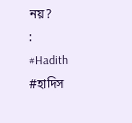নয়?
:
#Hadith #হাদিস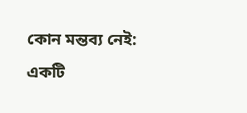কোন মন্তব্য নেই:
একটি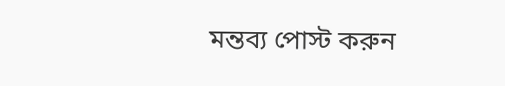মন্তব্য পোস্ট করুন